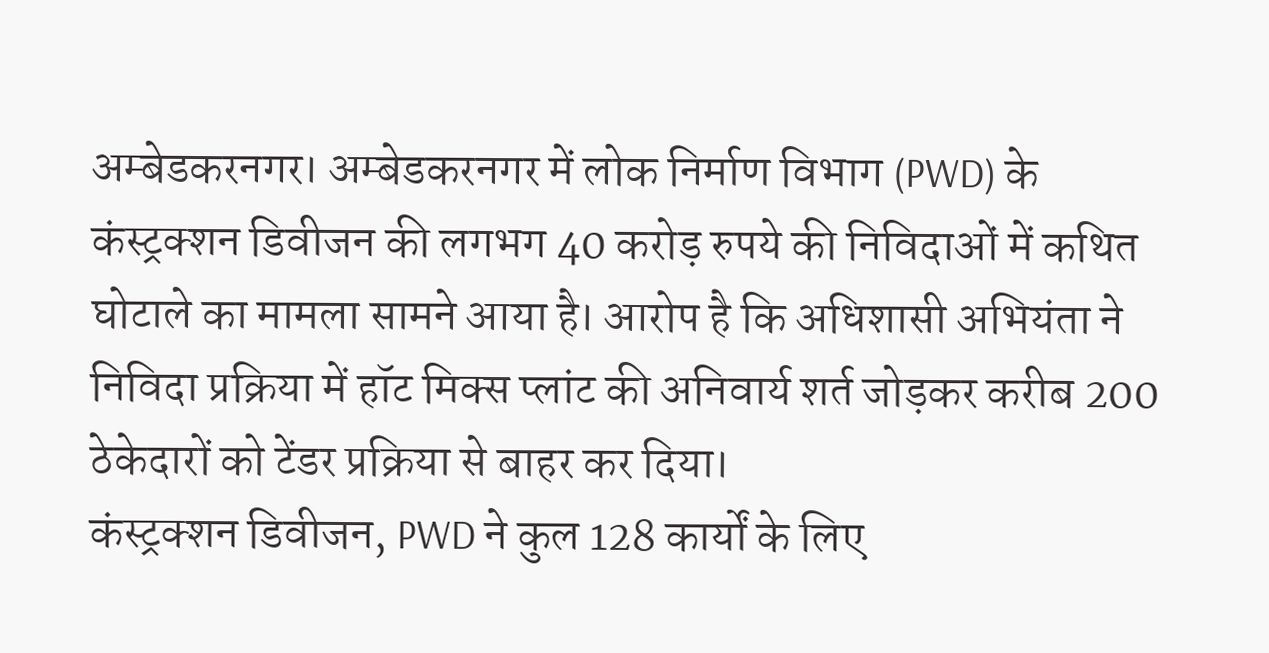अम्बेडकरनगर। अम्बेडकरनगर में लोक निर्माण विभाग (PWD) के कंस्ट्रक्शन डिवीजन की लगभग 40 करोड़ रुपये की निविदाओं में कथित घोटाले का मामला सामने आया है। आरोप है कि अधिशासी अभियंता ने निविदा प्रक्रिया में हॉट मिक्स प्लांट की अनिवार्य शर्त जोड़कर करीब 200 ठेकेदारों को टेंडर प्रक्रिया से बाहर कर दिया।
कंस्ट्रक्शन डिवीजन, PWD ने कुल 128 कार्यों के लिए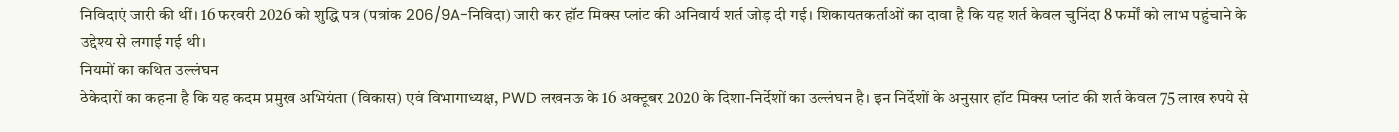निविदाएं जारी की थीं। 16 फरवरी 2026 को शुद्धि पत्र (पत्रांक 206/9A-निविदा) जारी कर हॉट मिक्स प्लांट की अनिवार्य शर्त जोड़ दी गई। शिकायतकर्ताओं का दावा है कि यह शर्त केवल चुनिंदा 8 फर्मों को लाभ पहुंचाने के उद्देश्य से लगाई गई थी।
नियमों का कथित उल्लंघन
ठेकेदारों का कहना है कि यह कदम प्रमुख अभियंता (विकास) एवं विभागाध्यक्ष, PWD लखनऊ के 16 अक्टूबर 2020 के दिशा-निर्देशों का उल्लंघन है। इन निर्देशों के अनुसार हॉट मिक्स प्लांट की शर्त केवल 75 लाख रुपये से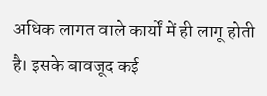अधिक लागत वाले कार्यों में ही लागू होती है। इसके बावजूद कई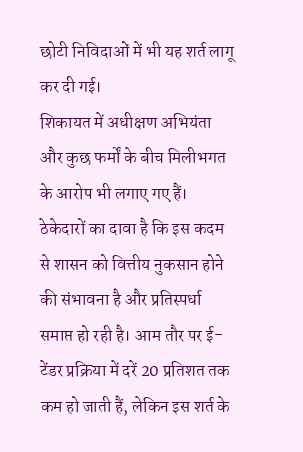छोटी निविदाओं में भी यह शर्त लागू कर दी गई।
शिकायत में अधीक्षण अभियंता और कुछ फर्मों के बीच मिलीभगत के आरोप भी लगाए गए हैं। ठेकेदारों का दावा है कि इस कदम से शासन को वित्तीय नुकसान होने की संभावना है और प्रतिस्पर्धा समाप्त हो रही है। आम तौर पर ई-टेंडर प्रक्रिया में दरें 20 प्रतिशत तक कम हो जाती हैं, लेकिन इस शर्त के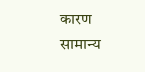कारण सामान्य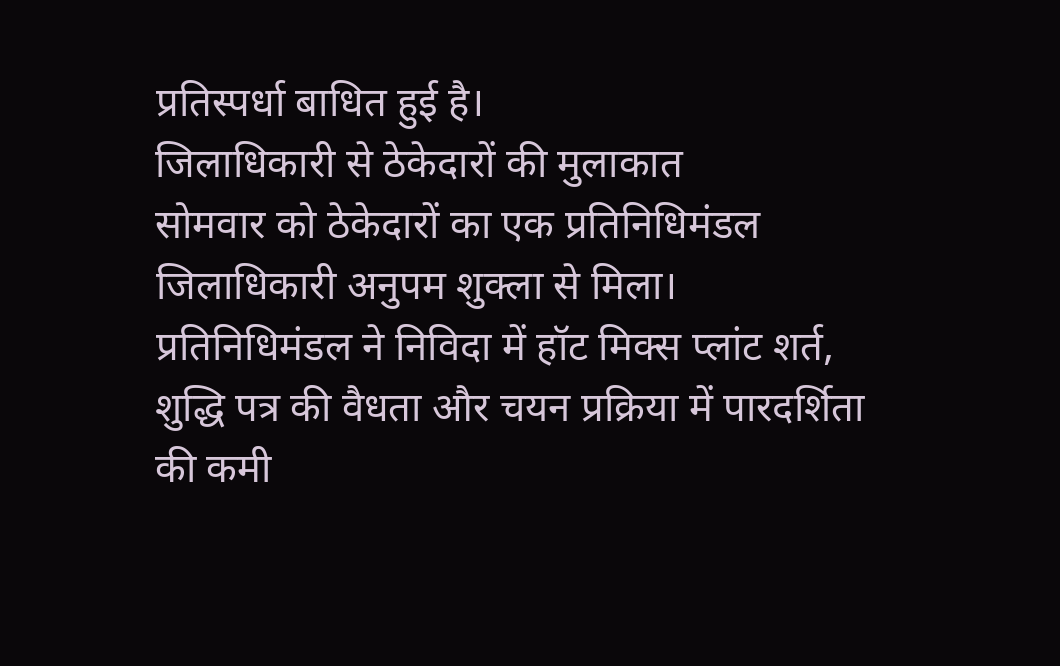प्रतिस्पर्धा बाधित हुई है।
जिलाधिकारी से ठेकेदारों की मुलाकात
सोमवार को ठेकेदारों का एक प्रतिनिधिमंडल जिलाधिकारी अनुपम शुक्ला से मिला। प्रतिनिधिमंडल ने निविदा में हॉट मिक्स प्लांट शर्त, शुद्धि पत्र की वैधता और चयन प्रक्रिया में पारदर्शिता की कमी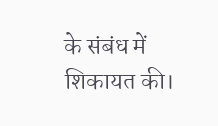के संबंध में शिकायत की।